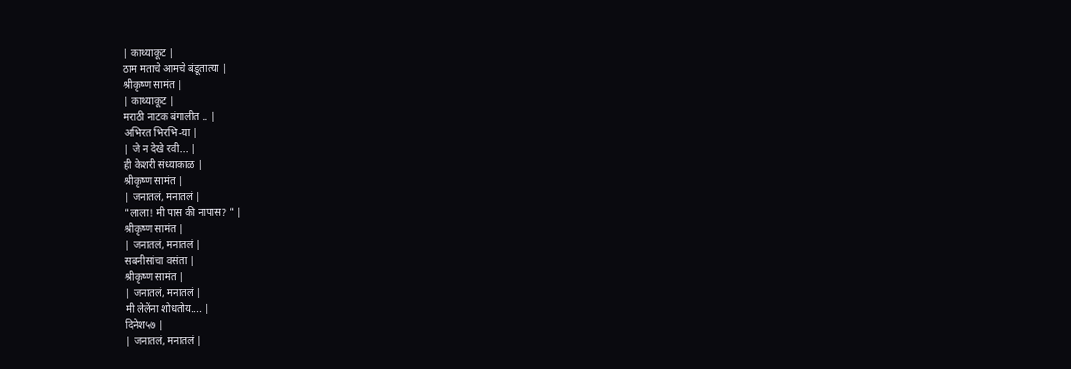| काथ्याकूट |
ठाम मताचे आमचे बंडूतात्या |
श्रीकृष्ण सामंत |
| काथ्याकूट |
मराठी नाटक बंगालीत .. |
अभिरत भिरभि-या |
| जे न देखे रवी... |
ही केशरी संध्याकाळ |
श्रीकृष्ण सामंत |
| जनातलं, मनातलं |
"लाला! मी पास की नापास? " |
श्रीकृष्ण सामंत |
| जनातलं, मनातलं |
सबनीसांचा वसंता |
श्रीकृष्ण सामंत |
| जनातलं, मनातलं |
मी लेलेंना शोधतोय.... |
दिनेश५७ |
| जनातलं, मनातलं |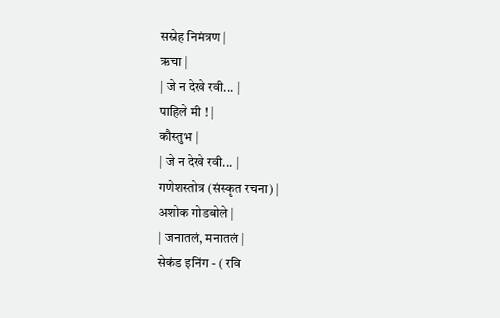सस्नेह निमंत्रण |
ऋचा |
| जे न देखे रवी... |
पाहिले मी ! |
कौस्तुभ |
| जे न देखे रवी... |
गणेशस्तोत्र (संस्कृत रचना) |
अशोक गोडबोले |
| जनातलं, मनातलं |
सेकंड इनिंग - ( रवि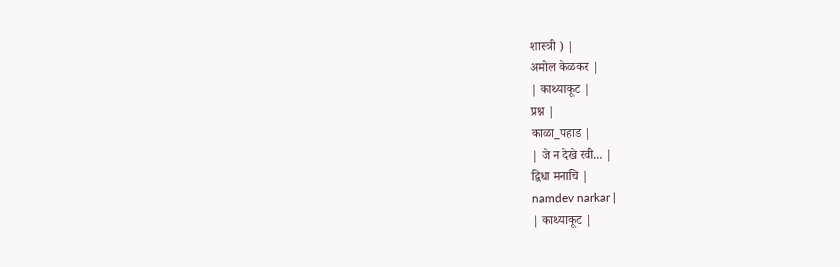शास्त्री ) |
अमोल केळकर |
| काथ्याकूट |
प्रश्न |
काळा_पहाड |
| जे न देखे रवी... |
द्विधा मनाचि |
namdev narkar |
| काथ्याकूट |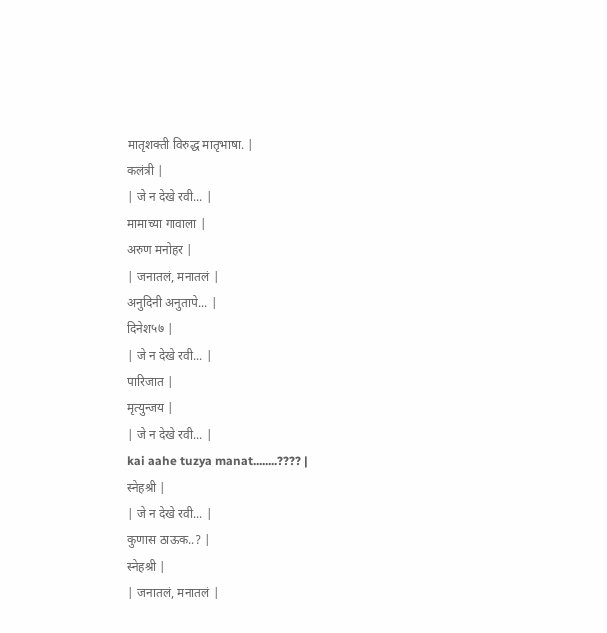मातृशक्ती विरुद्ध मातृभाषा. |
कलंत्री |
| जे न देखे रवी... |
मामाच्या गावाला |
अरुण मनोहर |
| जनातलं, मनातलं |
अनुदिनी अनुतापे... |
दिनेश५७ |
| जे न देखे रवी... |
पारिजात |
मृत्युन्जय |
| जे न देखे रवी... |
kai aahe tuzya manat........???? |
स्नेहश्री |
| जे न देखे रवी... |
कुणास ठाऊक..? |
स्नेहश्री |
| जनातलं, मनातलं |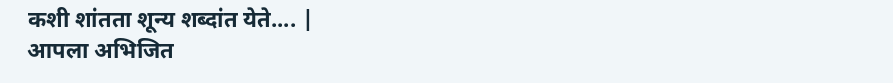कशी शांतता शून्य शब्दांत येते.... |
आपला अभिजित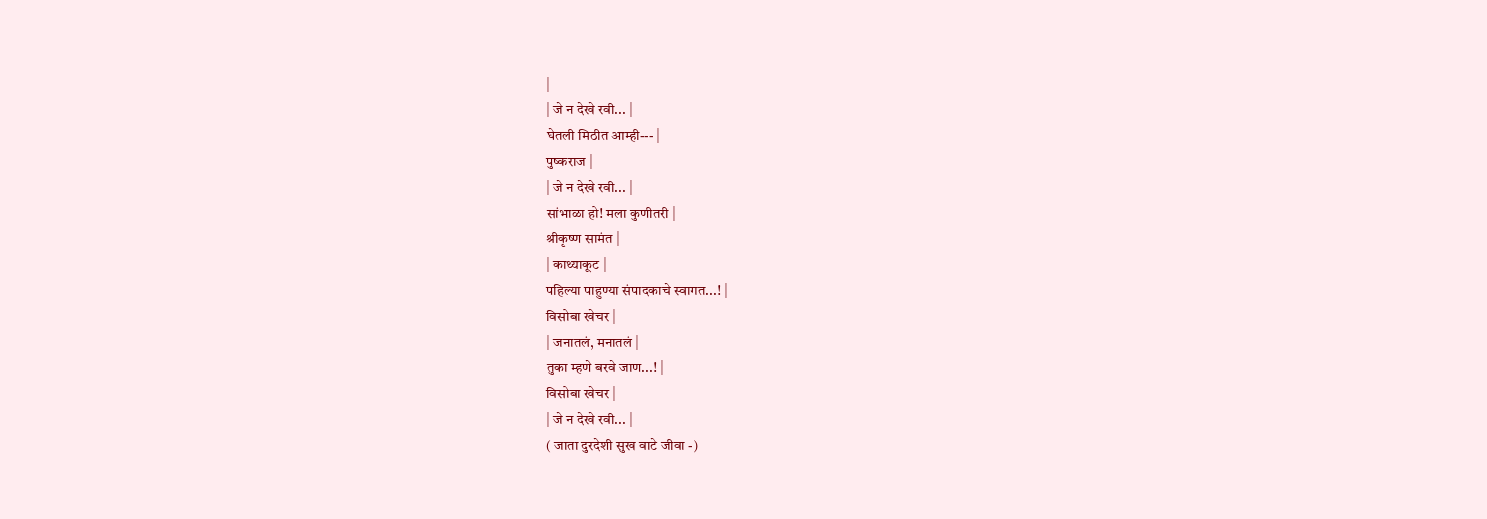|
| जे न देखे रवी... |
घेतली मिठीत आम्ही--- |
पुष्कराज |
| जे न देखे रवी... |
सांभाळा हो! मला कुणीतरी |
श्रीकृष्ण सामंत |
| काथ्याकूट |
पहिल्या पाहुण्या संपादकाचे स्वागत...! |
विसोबा खेचर |
| जनातलं, मनातलं |
तुका म्हणे बरवे जाण...! |
विसोबा खेचर |
| जे न देखे रवी... |
( जाता दुरदेशी सुख वाटे जीवा -)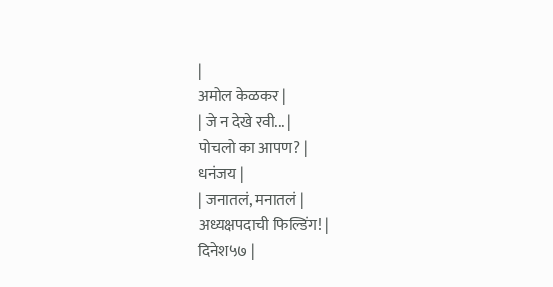|
अमोल केळकर |
| जे न देखे रवी... |
पोचलो का आपण? |
धनंजय |
| जनातलं, मनातलं |
अध्यक्षपदाची फिल्डिंग! |
दिनेश५७ |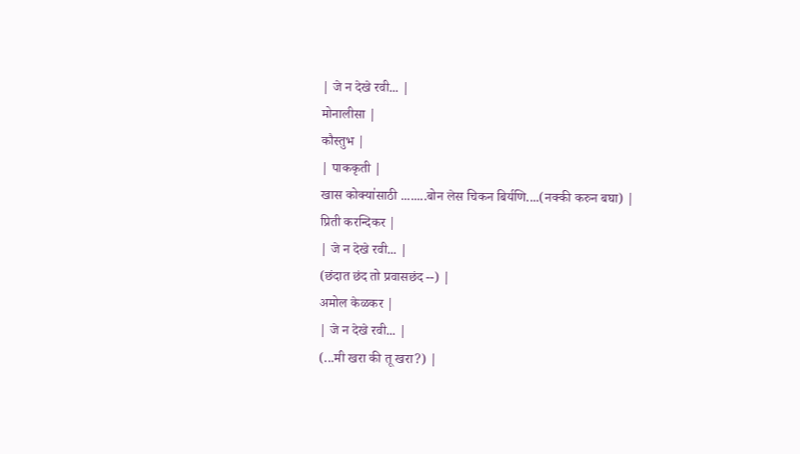| जे न देखे रवी... |
मोनालीसा |
कौस्तुभ |
| पाककृती |
खास कोक्या॑साठी ........बोन लेस चिकन बिर्यणि....(नक्की करुन बघा) |
प्रिती करन्दिकर |
| जे न देखे रवी... |
(छंदात छंद तो प्रवासछंद --) |
अमोल केळकर |
| जे न देखे रवी... |
(...मी खरा की तू खरा?) |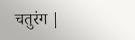चतुरंग |